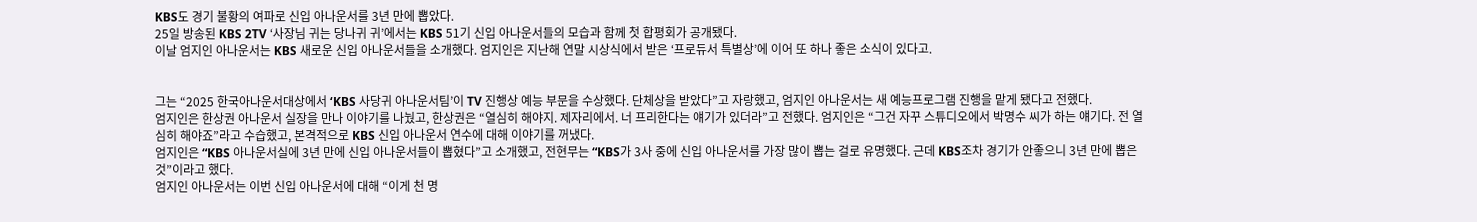KBS도 경기 불황의 여파로 신입 아나운서를 3년 만에 뽑았다.
25일 방송된 KBS 2TV ‘사장님 귀는 당나귀 귀’에서는 KBS 51기 신입 아나운서들의 모습과 함께 첫 합평회가 공개됐다.
이날 엄지인 아나운서는 KBS 새로운 신입 아나운서들을 소개했다. 엄지인은 지난해 연말 시상식에서 받은 ‘프로듀서 특별상’에 이어 또 하나 좋은 소식이 있다고.


그는 “2025 한국아나운서대상에서 ‘KBS 사당귀 아나운서팀’이 TV 진행상 예능 부문을 수상했다. 단체상을 받았다”고 자랑했고, 엄지인 아나운서는 새 예능프로그램 진행을 맡게 됐다고 전했다.
엄지인은 한상권 아나운서 실장을 만나 이야기를 나눴고, 한상권은 “열심히 해야지. 제자리에서. 너 프리한다는 얘기가 있더라”고 전했다. 엄지인은 “그건 자꾸 스튜디오에서 박명수 씨가 하는 얘기다. 전 열심히 해야죠”라고 수습했고, 본격적으로 KBS 신입 아나운서 연수에 대해 이야기를 꺼냈다.
엄지인은 “KBS 아나운서실에 3년 만에 신입 아나운서들이 뽑혔다”고 소개했고, 전현무는 “KBS가 3사 중에 신입 아나운서를 가장 많이 뽑는 걸로 유명했다. 근데 KBS조차 경기가 안좋으니 3년 만에 뽑은 것”이라고 했다.
엄지인 아나운서는 이번 신입 아나운서에 대해 “이게 천 명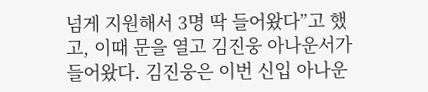넘게 지원해서 3명 딱 들어왔다”고 했고, 이때 문을 열고 김진웅 아나운서가 들어왔다. 김진웅은 이번 신입 아나운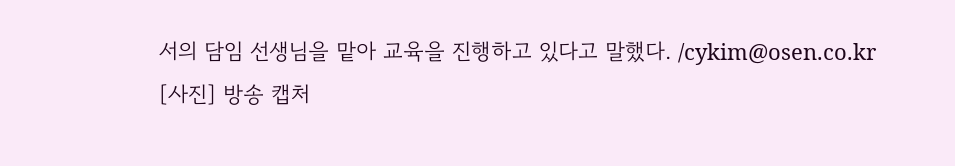서의 담임 선생님을 맡아 교육을 진행하고 있다고 말했다. /cykim@osen.co.kr
[사진] 방송 캡처